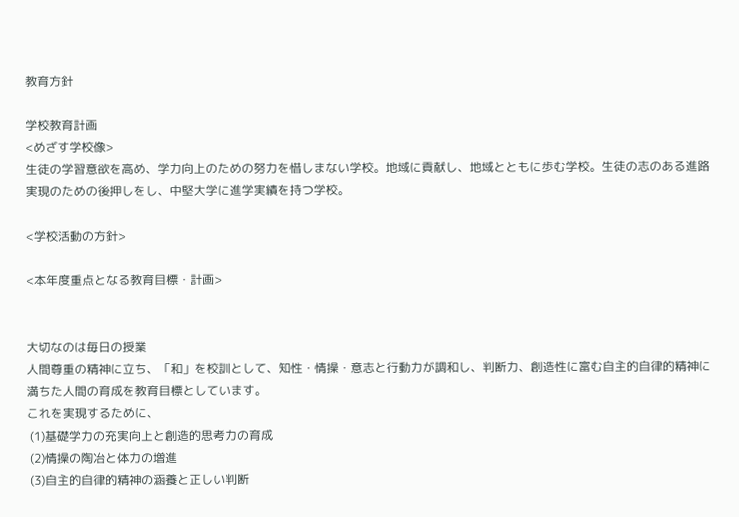教育方針

学校教育計画
<めざす学校像>
生徒の学習意欲を高め、学力向上のための努力を惜しまない学校。地域に貢献し、地域とともに歩む学校。生徒の志のある進路実現のための後押しをし、中堅大学に進学実績を持つ学校。

<学校活動の方針>

<本年度重点となる教育目標・計画>


大切なのは毎日の授業
人間尊重の精神に立ち、「和」を校訓として、知性・情操・意志と行動力が調和し、判断力、創造性に富む自主的自律的精神に満ちた人間の育成を教育目標としています。
これを実現するために、
 (1)基礎学力の充実向上と創造的思考力の育成
 (2)情操の陶冶と体力の増進
 (3)自主的自律的精神の涵養と正しい判断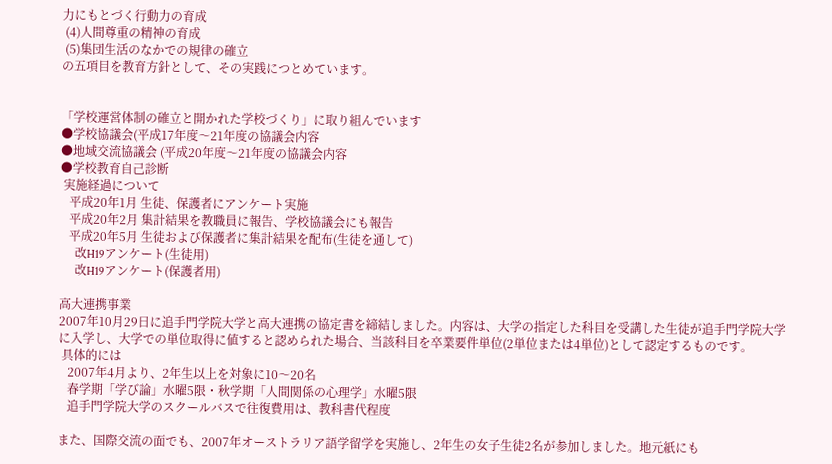力にもとづく行動力の育成
 (4)人間尊重の精神の育成
 (5)集団生活のなかでの規律の確立
の五項目を教育方針として、その実践につとめています。


「学校運営体制の確立と開かれた学校づくり」に取り組んでいます
●学校協議会(平成17年度〜21年度の協議会内容
●地域交流協議会 (平成20年度〜21年度の協議会内容
●学校教育自己診断
 実施経過について
   平成20年1月 生徒、保護者にアンケート実施
   平成20年2月 集計結果を教職員に報告、学校協議会にも報告
   平成20年5月 生徒および保護者に集計結果を配布(生徒を通して)
     改H19アンケート(生徒用)
     改H19アンケート(保護者用)

高大連携事業
2007年10月29日に追手門学院大学と高大連携の協定書を締結しました。内容は、大学の指定した科目を受講した生徒が追手門学院大学に入学し、大学での単位取得に値すると認められた場合、当該科目を卒業要件単位(2単位または4単位)として認定するものです。
 具体的には
   2007年4月より、2年生以上を対象に10〜20名
   春学期「学び論」水曜5限・秋学期「人間関係の心理学」水曜5限
   追手門学院大学のスクールバスで往復費用は、教科書代程度

また、国際交流の面でも、2007年オーストラリア語学留学を実施し、2年生の女子生徒2名が参加しました。地元紙にも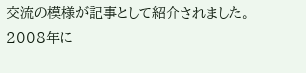交流の模様が記事として紹介されました。2008年に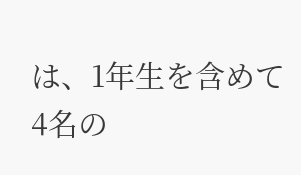は、1年生を含めて4名の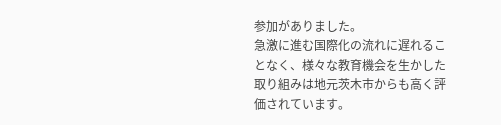参加がありました。
急激に進む国際化の流れに遅れることなく、様々な教育機会を生かした取り組みは地元茨木市からも高く評価されています。